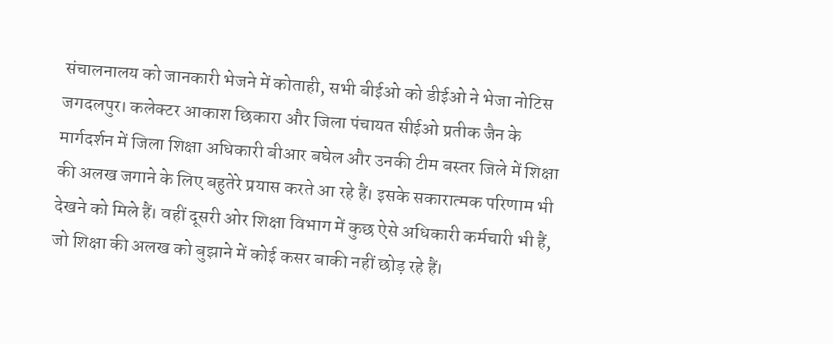संचालनालय को जानकारी भेजने में कोताही, सभी बीईओ को डीईओ ने भेजा नोटिस
जगदलपुर। कलेक्टर आकाश छिकारा और जिला पंचायत सीईओ प्रतीक जैन के मार्गदर्शन में जिला शिक्षा अधिकारी बीआर बघेल और उनकी टीम बस्तर जिले में शिक्षा की अलख जगाने के लिए बहुतेरे प्रयास करते आ रहे हैं। इसके सकारात्मक परिणाम भी देखने को मिले हैं। वहीं दूसरी ओर शिक्षा विभाग में कुछ ऐसे अधिकारी कर्मचारी भी हैं, जो शिक्षा की अलख को बुझाने में कोई कसर बाकी नहीं छोड़ रहे हैं।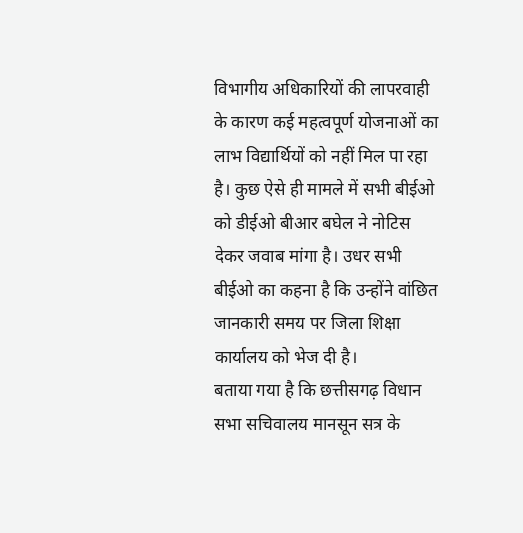विभागीय अधिकारियों की लापरवाही के कारण कई महत्वपूर्ण योजनाओं का लाभ विद्यार्थियों को नहीं मिल पा रहा है। कुछ ऐसे ही मामले में सभी बीईओ को डीईओ बीआर बघेल ने नोटिस देकर जवाब मांगा है। उधर सभी बीईओ का कहना है कि उन्होंने वांछित जानकारी समय पर जिला शिक्षा कार्यालय को भेज दी है।
बताया गया है कि छत्तीसगढ़ विधान सभा सचिवालय मानसून सत्र के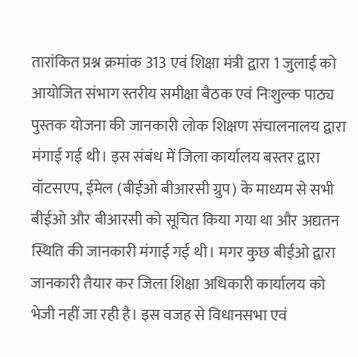तारांकित प्रश्न क्रमांक 313 एवं शिक्षा मंत्री द्वारा 1 जुलाई को आयोजित संभाग स्तरीय समीक्षा बैठक एवं निःशुल्क पाठ्य पुस्तक योजना की जानकारी लोक शिक्षण संचालनालय द्वारा मंगाई गई थी। इस संबंध में जिला कार्यालय बस्तर द्वारा वॉटसएप, ईमेल (बीईओ बीआरसी ग्रुप) के माध्यम से सभी बीईओ और बीआरसी को सूचित किया गया था और अद्यतन स्थिति की जानकारी मंगाई गई थी। मगर कुछ बीईओ द्वारा जानकारी तैयार कर जिला शिक्षा अधिकारी कार्यालय को भेजी नहीं जा रही है। इस वजह से विधानसभा एवं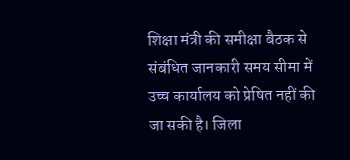शिक्षा मंत्री की समीक्षा बैठक से संबंधित जानकारी समय सीमा में उच्च कार्यालय को प्रेषित नहीं की जा सकी है। जिला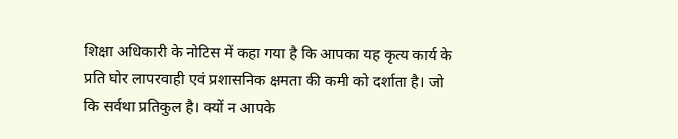शिक्षा अधिकारी के नोटिस में कहा गया है कि आपका यह कृत्य कार्य के प्रति घोर लापरवाही एवं प्रशासनिक क्षमता की कमी को दर्शाता है। जो कि सर्वथा प्रतिकुल है। क्यों न आपके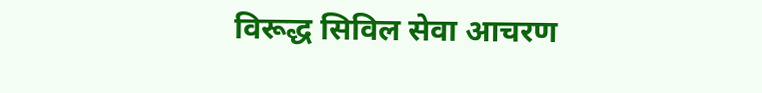विरूद्ध सिविल सेवा आचरण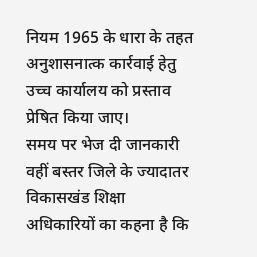नियम 1965 के धारा के तहत अनुशासनात्क कार्रवाई हेतु उच्च कार्यालय को प्रस्ताव प्रेषित किया जाए।
समय पर भेज दी जानकारी
वहीं बस्तर जिले के ज्यादातर विकासखंड शिक्षा अधिकारियों का कहना है कि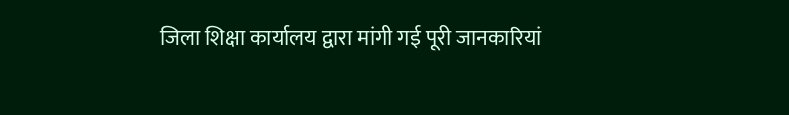जिला शिक्षा कार्यालय द्वारा मांगी गई पूरी जानकारियां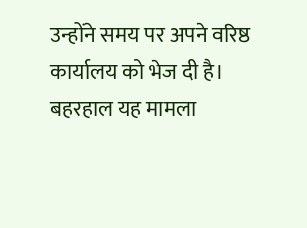उन्होंने समय पर अपने वरिष्ठ कार्यालय को भेज दी है। बहरहाल यह मामला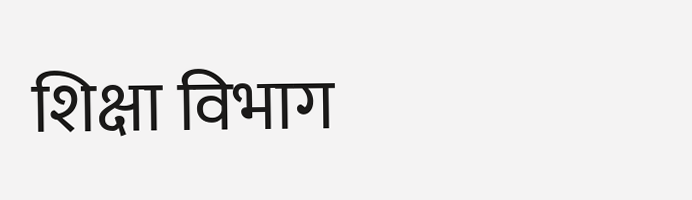शिक्षा विभाग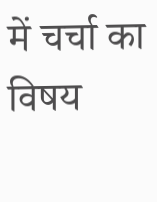में चर्चा का विषय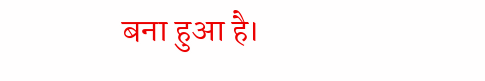बना हुआ है।